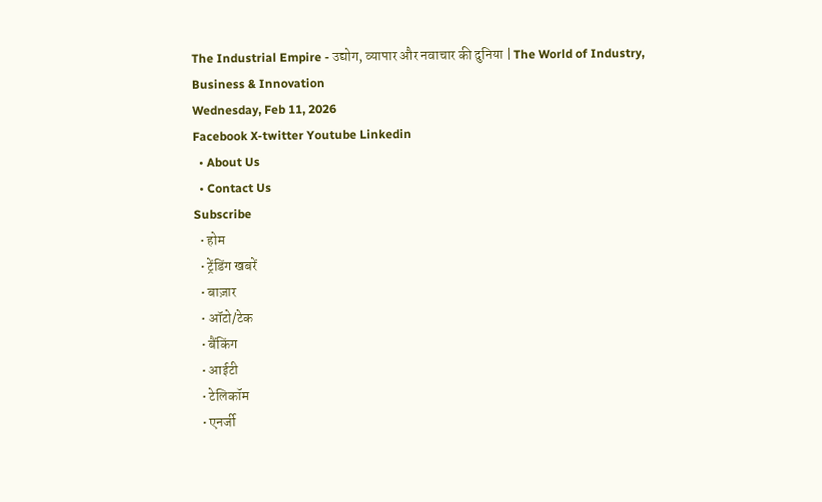The Industrial Empire - उद्योग, व्यापार और नवाचार की दुनिया | The World of Industry, Business & Innovation
Wednesday, Feb 11, 2026
Facebook X-twitter Youtube Linkedin
  • About Us
  • Contact Us
Subscribe
  • होम
  • ट्रेंडिंग खबरें
  • बाज़ार
  • ऑटो/टेक
  • बैंकिंग
  • आईटी
  • टेलिकॉम
  • एनर्जी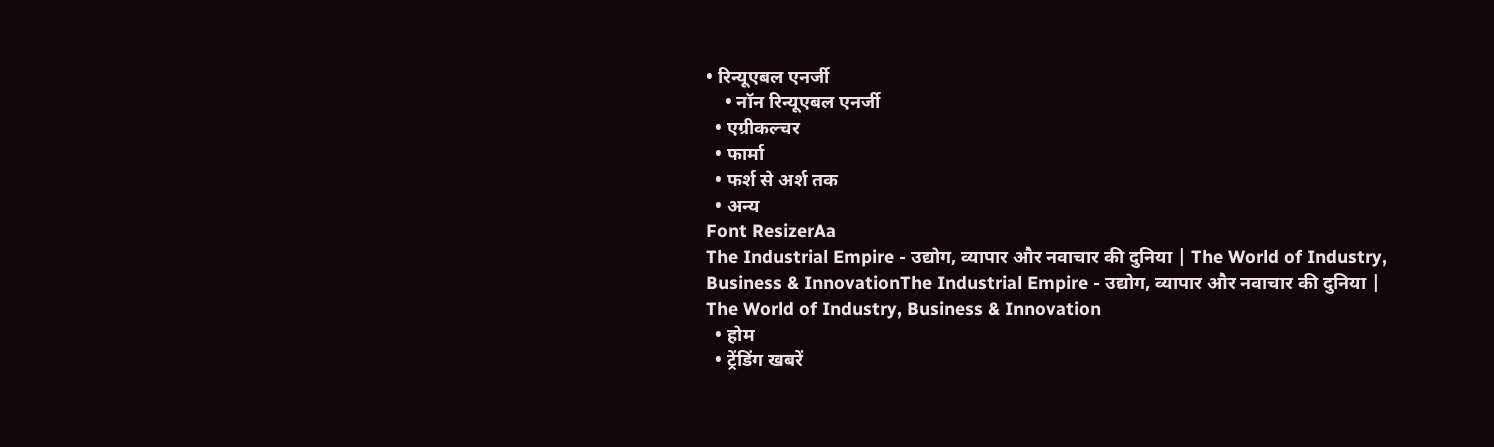• रिन्यूएबल एनर्जी
    • नॉन रिन्यूएबल एनर्जी
  • एग्रीकल्चर
  • फार्मा
  • फर्श से अर्श तक
  • अन्य
Font ResizerAa
The Industrial Empire - उद्योग, व्यापार और नवाचार की दुनिया | The World of Industry, Business & InnovationThe Industrial Empire - उद्योग, व्यापार और नवाचार की दुनिया | The World of Industry, Business & Innovation
  • होम
  • ट्रेंडिंग खबरें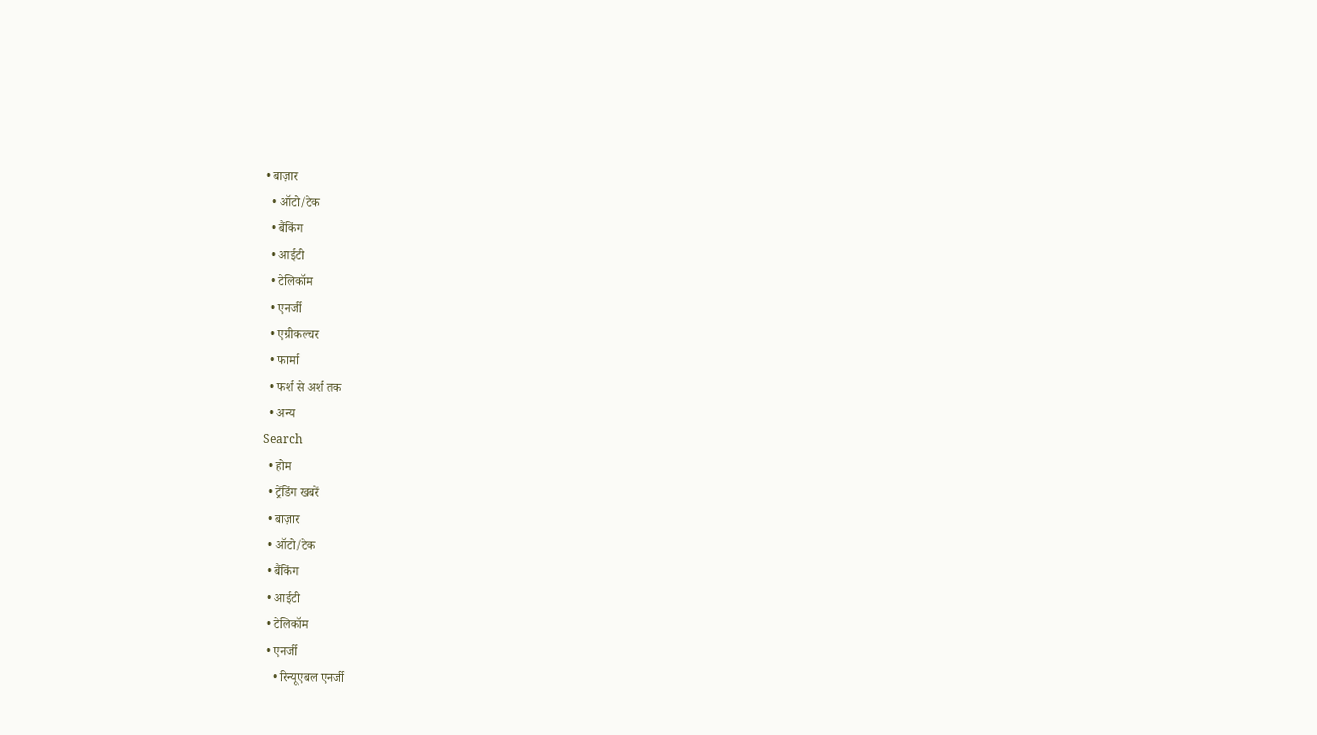• बाज़ार
  • ऑटो/टेक
  • बैंकिंग
  • आईटी
  • टेलिकॉम
  • एनर्जी
  • एग्रीकल्चर
  • फार्मा
  • फर्श से अर्श तक
  • अन्य
Search
  • होम
  • ट्रेंडिंग खबरें
  • बाज़ार
  • ऑटो/टेक
  • बैंकिंग
  • आईटी
  • टेलिकॉम
  • एनर्जी
    • रिन्यूएबल एनर्जी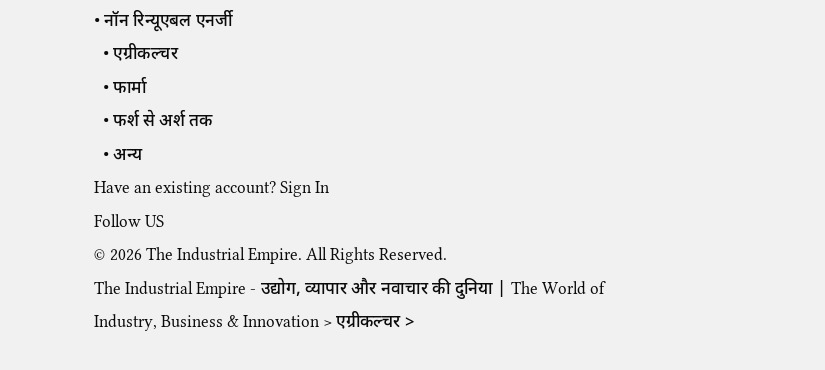• नॉन रिन्यूएबल एनर्जी
  • एग्रीकल्चर
  • फार्मा
  • फर्श से अर्श तक
  • अन्य
Have an existing account? Sign In
Follow US
© 2026 The Industrial Empire. All Rights Reserved.
The Industrial Empire - उद्योग, व्यापार और नवाचार की दुनिया | The World of Industry, Business & Innovation > एग्रीकल्चर >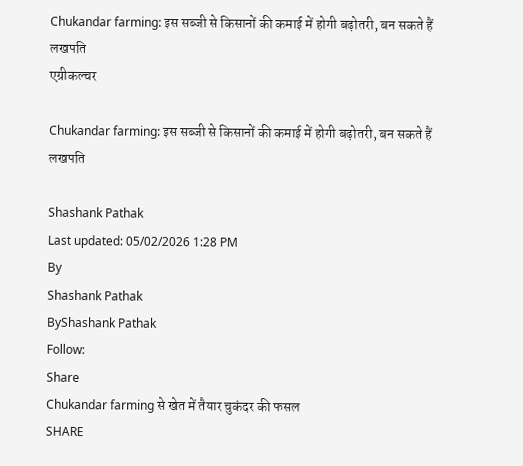Chukandar farming: इस सब्जी से किसानों की कमाई में होगी बढ़ोतरी, बन सकते हैं लखपति
एग्रीकल्चर

Chukandar farming: इस सब्जी से किसानों की कमाई में होगी बढ़ोतरी, बन सकते हैं लखपति

Shashank Pathak
Last updated: 05/02/2026 1:28 PM
By
Shashank Pathak
ByShashank Pathak
Follow:
Share
Chukandar farming से खेत में तैयार चुकंदर की फसल
SHARE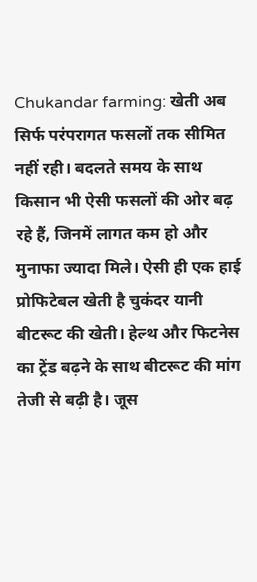Chukandar farming: खेती अब सिर्फ परंपरागत फसलों तक सीमित नहीं रही। बदलते समय के साथ किसान भी ऐसी फसलों की ओर बढ़ रहे हैं, जिनमें लागत कम हो और मुनाफा ज्यादा मिले। ऐसी ही एक हाई प्रोफिटेबल खेती है चुकंदर यानी बीटरूट की खेती। हेल्थ और फिटनेस का ट्रेंड बढ़ने के साथ बीटरूट की मांग तेजी से बढ़ी है। जूस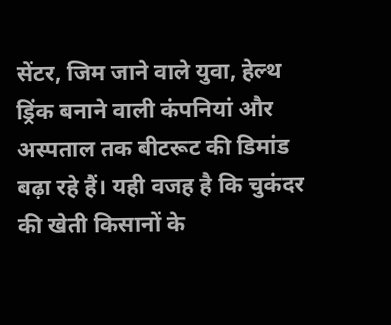सेंटर, जिम जाने वाले युवा, हेल्थ ड्रिंक बनाने वाली कंपनियां और अस्पताल तक बीटरूट की डिमांड बढ़ा रहे हैं। यही वजह है कि चुकंदर की खेती किसानों के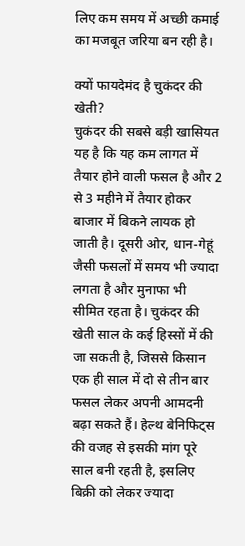लिए कम समय में अच्छी कमाई का मजबूत जरिया बन रही है।

क्यों फायदेमंद है चुकंदर की खेती?
चुकंदर की सबसे बड़ी खासियत यह है कि यह कम लागत में तैयार होने वाली फसल है और 2 से 3 महीने में तैयार होकर बाजार में बिकने लायक हो जाती है। दूसरी ओर, धान-गेहूं जैसी फसलों में समय भी ज्यादा लगता है और मुनाफा भी सीमित रहता है। चुकंदर की खेती साल के कई हिस्सों में की जा सकती है, जिससे किसान एक ही साल में दो से तीन बार फसल लेकर अपनी आमदनी बढ़ा सकते हैं। हेल्थ बेनिफिट्स की वजह से इसकी मांग पूरे साल बनी रहती है, इसलिए बिक्री को लेकर ज्यादा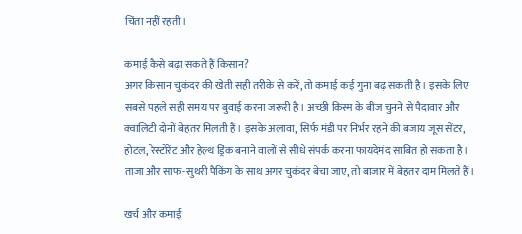चिंता नहीं रहती।

कमाई कैसे बढ़ा सकते हैं किसान?
अगर किसान चुकंदर की खेती सही तरीके से करें, तो कमाई कई गुना बढ़ सकती है। इसके लिए सबसे पहले सही समय पर बुवाई करना जरूरी है। अच्छी किस्म के बीज चुनने से पैदावार और क्वालिटी दोनों बेहतर मिलती हैं। इसके अलावा, सिर्फ मंडी पर निर्भर रहने की बजाय जूस सेंटर, होटल, रेस्टोरेंट और हेल्थ ड्रिंक बनाने वालों से सीधे संपर्क करना फायदेमंद साबित हो सकता है। ताजा और साफ-सुथरी पैकिंग के साथ अगर चुकंदर बेचा जाए, तो बाजार में बेहतर दाम मिलते हैं।

खर्च और कमाई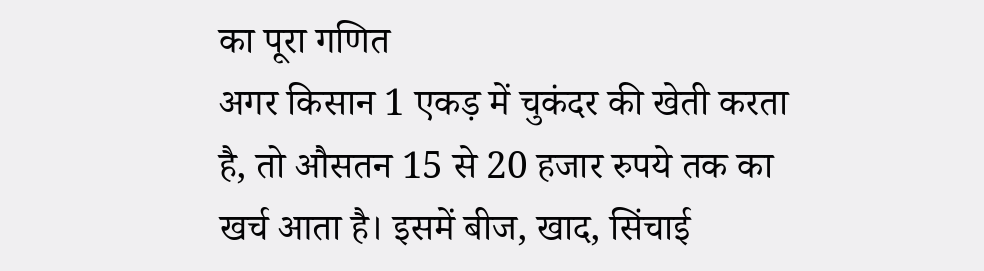का पूरा गणित
अगर किसान 1 एकड़ में चुकंदर की खेती करता है, तो औसतन 15 से 20 हजार रुपये तक का खर्च आता है। इसमें बीज, खाद, सिंचाई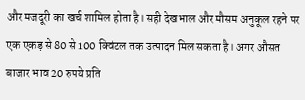और मजदूरी का खर्च शामिल होता है। सही देखभाल और मौसम अनुकूल रहने पर एक एकड़ से 80 से 100 क्विंटल तक उत्पादन मिल सकता है। अगर औसत बाजार भाव 20 रुपये प्रति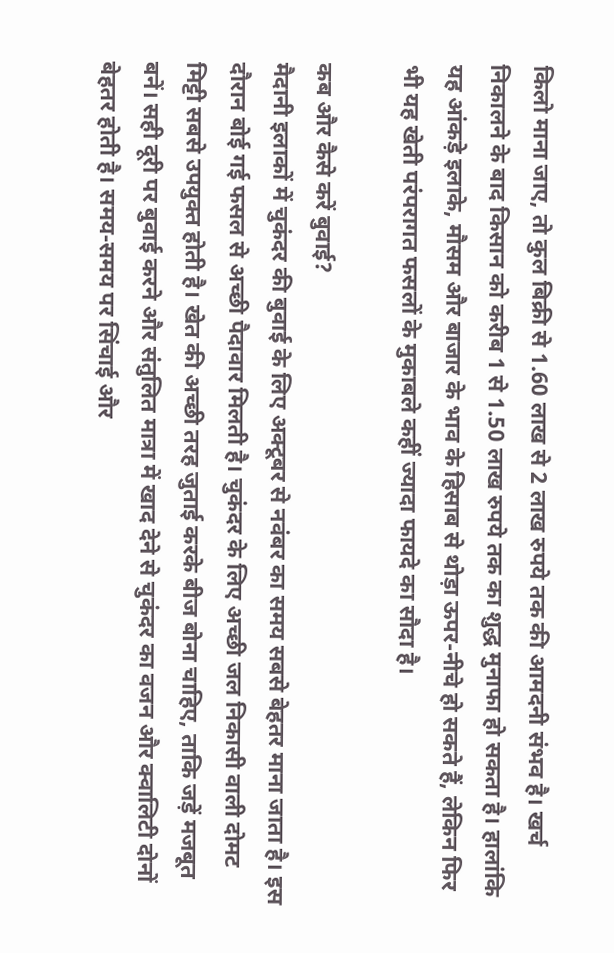किलो माना जाए, तो कुल बिक्री से 1.60 लाख से 2 लाख रुपये तक की आमदनी संभव है। खर्च निकालने के बाद किसान को करीब 1 से 1.50 लाख रुपये तक का शुद्ध मुनाफा हो सकता है। हालांकि यह आंकड़े इलाके, मौसम और बाजार के भाव के हिसाब से थोड़ा ऊपर-नीचे हो सकते हैं, लेकिन फिर भी यह खेती परंपरागत फसलों के मुकाबले कहीं ज्यादा फायदे का सौदा है।

कब और कैसे करें बुवाई?
मैदानी इलाकों में चुकंदर की बुवाई के लिए अक्टूबर से नवंबर का समय सबसे बेहतर माना जाता है। इस दौरान बोई गई फसल से अच्छी पैदावार मिलती है। चुकंदर के लिए अच्छी जल निकासी वाली दोमट मिट्टी सबसे उपयुक्त होती है। खेत की अच्छी तरह जुताई करके बीज बोना चाहिए, ताकि जड़ें मजबूत बनें। सही दूरी पर बुवाई करने और संतुलित मात्रा में खाद देने से चुकंदर का वजन और क्वालिटी दोनों बेहतर होती है। समय-समय पर सिंचाई और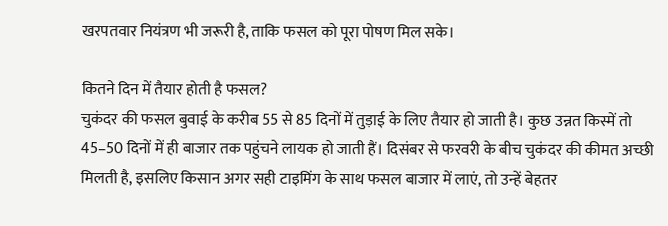खरपतवार नियंत्रण भी जरूरी है, ताकि फसल को पूरा पोषण मिल सके।

कितने दिन में तैयार होती है फसल?
चुकंदर की फसल बुवाई के करीब 55 से 85 दिनों में तुड़ाई के लिए तैयार हो जाती है। कुछ उन्नत किस्में तो 45–50 दिनों में ही बाजार तक पहुंचने लायक हो जाती हैं। दिसंबर से फरवरी के बीच चुकंदर की कीमत अच्छी मिलती है, इसलिए किसान अगर सही टाइमिंग के साथ फसल बाजार में लाएं, तो उन्हें बेहतर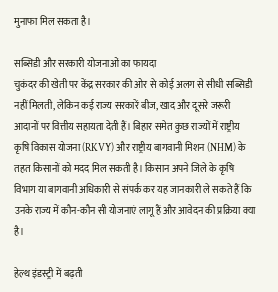मुनाफा मिल सकता है।

सब्सिडी और सरकारी योजनाओं का फायदा
चुकंदर की खेती पर केंद्र सरकार की ओर से कोई अलग से सीधी सब्सिडी नहीं मिलती, लेकिन कई राज्य सरकारें बीज, खाद और दूसरे जरूरी आदानों पर वित्तीय सहायता देती हैं। बिहार समेत कुछ राज्यों में राष्ट्रीय कृषि विकास योजना (RKVY) और राष्ट्रीय बागवानी मिशन (NHM) के तहत किसानों को मदद मिल सकती है। किसान अपने जिले के कृषि विभाग या बागवानी अधिकारी से संपर्क कर यह जानकारी ले सकते हैं कि उनके राज्य में कौन-कौन सी योजनाएं लागू हैं और आवेदन की प्रक्रिया क्या है।

हेल्थ इंडस्ट्री में बढ़ती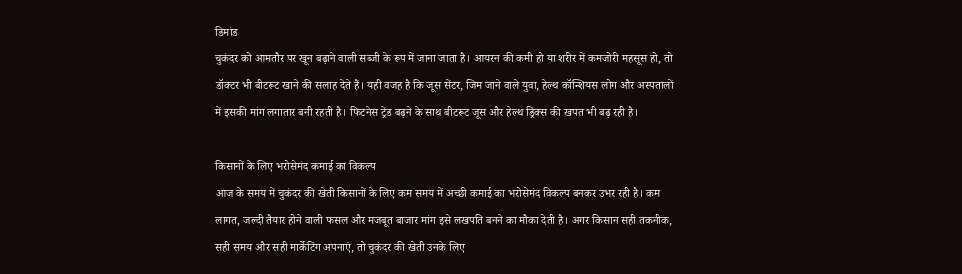डिमांड
चुकंदर को आमतौर पर खून बढ़ाने वाली सब्जी के रूप में जाना जाता है। आयरन की कमी हो या शरीर में कमजोरी महसूस हो, तो डॉक्टर भी बीटरूट खाने की सलाह देते हैं। यही वजह है कि जूस सेंटर, जिम जाने वाले युवा, हेल्थ कॉन्शियस लोग और अस्पतालों में इसकी मांग लगातार बनी रहती है। फिटनेस ट्रेंड बढ़ने के साथ बीटरूट जूस और हेल्थ ड्रिंक्स की खपत भी बढ़ रही है।

किसानों के लिए भरोसेमंद कमाई का विकल्प
आज के समय में चुकंदर की खेती किसानों के लिए कम समय में अच्छी कमाई का भरोसेमंद विकल्प बनकर उभर रही है। कम लागत, जल्दी तैयार होने वाली फसल और मजबूत बाजार मांग इसे लखपति बनने का मौका देती है। अगर किसान सही तकनीक, सही समय और सही मार्केटिंग अपनाएं, तो चुकंदर की खेती उनके लिए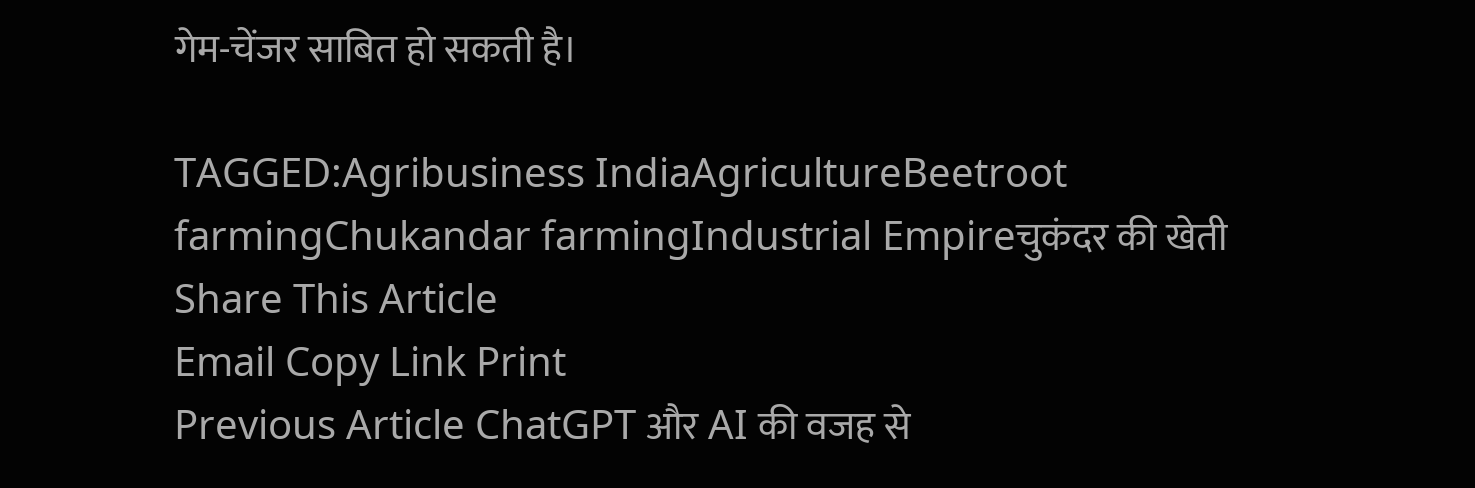गेम-चेंजर साबित हो सकती है।

TAGGED:Agribusiness IndiaAgricultureBeetroot farmingChukandar farmingIndustrial Empireचुकंदर की खेती
Share This Article
Email Copy Link Print
Previous Article ChatGPT और AI की वजह से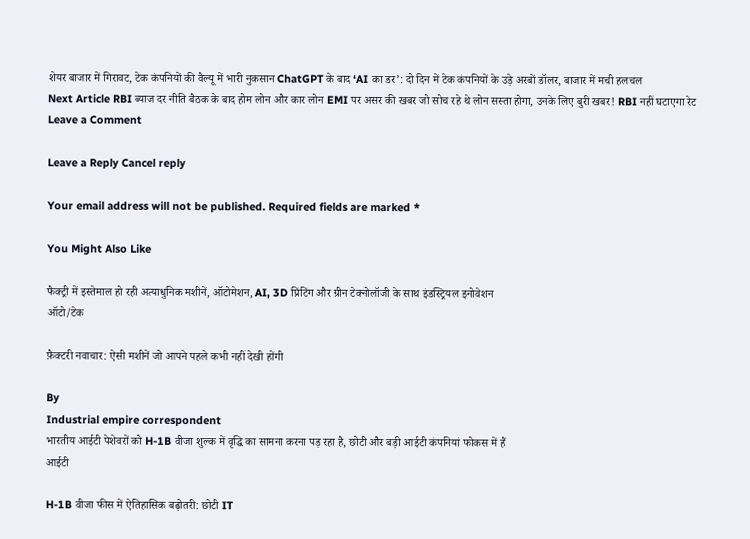शेयर बाजार में गिरावट, टेक कंपनियों की वैल्यू में भारी नुकसान ChatGPT के बाद ‘AI का डर’: दो दिन में टेक कंपनियों के उड़े अरबों डॉलर, बाजार में मची हलचल
Next Article RBI ब्याज दर नीति बैठक के बाद होम लोन और कार लोन EMI पर असर की खबर जो सोच रहे थे लोन सस्ता होगा, उनके लिए बुरी खबर! RBI नहीं घटाएगा रेट
Leave a Comment

Leave a Reply Cancel reply

Your email address will not be published. Required fields are marked *

You Might Also Like

फैक्ट्री में इस्तेमाल हो रही अत्याधुनिक मशीनें, ऑटोमेशन, AI, 3D प्रिंटिंग और ग्रीन टेक्नोलॉजी के साथ इंडस्ट्रियल इनोवेशन
ऑटो/टेक

फ़ैक्टरी नवाचार: ऐसी मशीनें जो आपने पहले कभी नहीं देखी होंगी

By
Industrial empire correspondent
भारतीय आईटी पेशेवरों को H-1B वीजा शुल्क में वृद्धि का सामना करना पड़ रहा है, छोटी और बड़ी आईटी कंपनियां फोकस में हैं
आईटी

H-1B वीजा फीस में ऐतिहासिक बढ़ोतरी: छोटी IT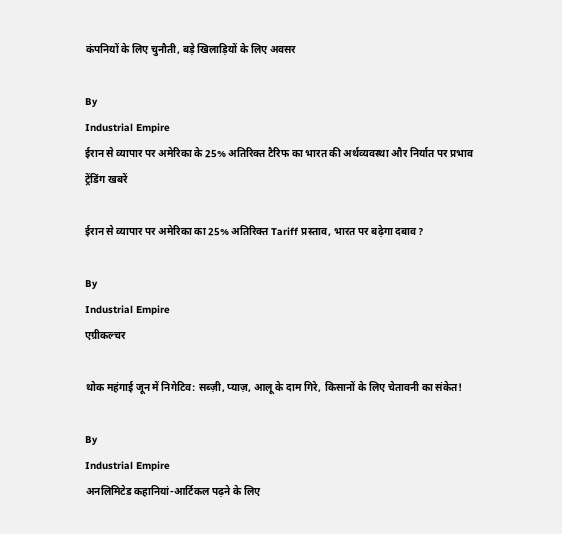कंपनियों के लिए चुनौती, बड़े खिलाड़ियों के लिए अवसर

By
Industrial Empire
ईरान से व्यापार पर अमेरिका के 25% अतिरिक्त टैरिफ का भारत की अर्थव्यवस्था और निर्यात पर प्रभाव
ट्रेंडिंग खबरें

ईरान से व्यापार पर अमेरिका का 25% अतिरिक्त Tariff प्रस्ताव, भारत पर बढ़ेगा दबाव?

By
Industrial Empire
एग्रीकल्चर

थोक महंगाई जून में निगेटिव: सब्ज़ी, प्याज़, आलू के दाम गिरे, किसानों के लिए चेतावनी का संकेत!

By
Industrial Empire
अनलिमिटेड कहानियां-आर्टिकल पढ़ने के लिए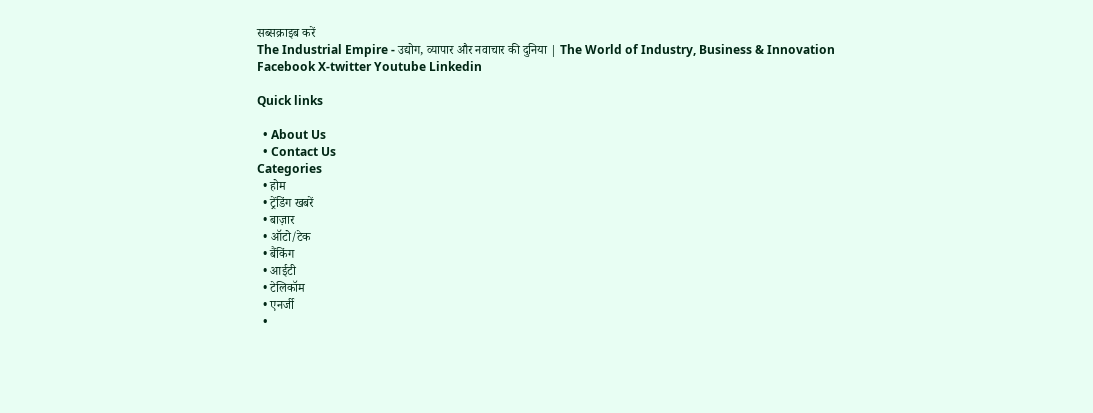सब्सक्राइब करें
The Industrial Empire - उद्योग, व्यापार और नवाचार की दुनिया | The World of Industry, Business & Innovation
Facebook X-twitter Youtube Linkedin

Quick links

  • About Us
  • Contact Us
Categories
  • होम
  • ट्रेंडिंग खबरें
  • बाज़ार
  • ऑटो/टेक
  • बैंकिंग
  • आईटी
  • टेलिकॉम
  • एनर्जी
  •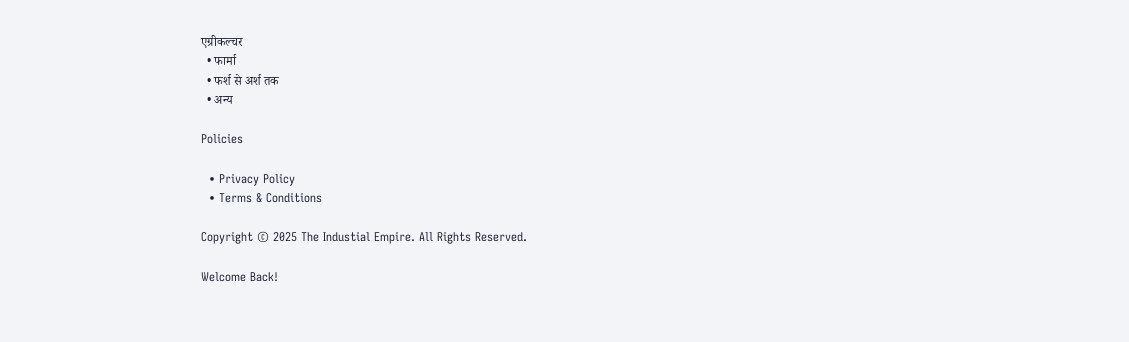एग्रीकल्चर
  • फार्मा
  • फर्श से अर्श तक
  • अन्य

Policies

  • Privacy Policy
  • Terms & Conditions

Copyright © 2025 The Industial Empire. All Rights Reserved.

Welcome Back!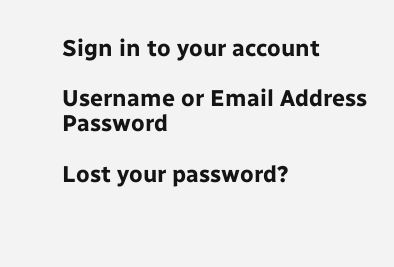Sign in to your account

Username or Email Address
Password

Lost your password?